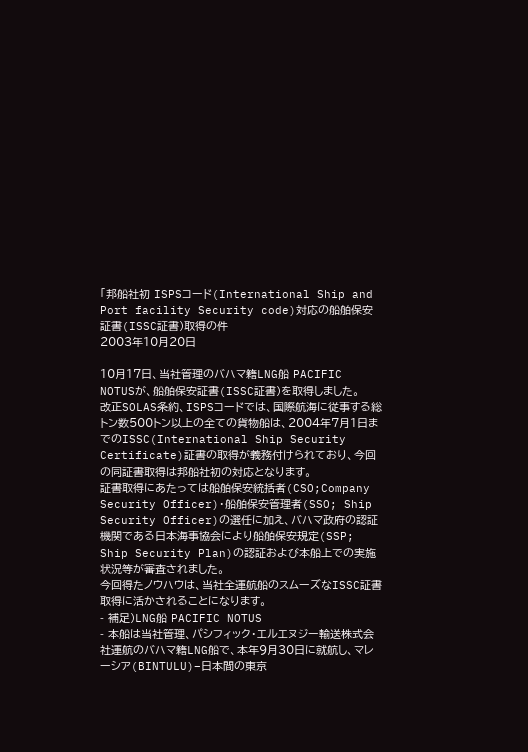「邦船社初 ISPSコード(International Ship and Port facility Security code)対応の船舶保安証書(ISSC証書)取得の件
2003年10月20日

10月17日、当社管理のバハマ籍LNG船 PACIFIC NOTUSが、船舶保安証書(ISSC証書)を取得しました。
改正SOLAS条約、ISPSコードでは、国際航海に従事する総トン数500トン以上の全ての貨物船は、2004年7月1日までのISSC(International Ship Security Certificate)証書の取得が義務付けられており、今回の同証書取得は邦船社初の対応となります。
証書取得にあたっては船舶保安統括者(CSO;Company Security Officer)・船舶保安管理者(SSO; Ship Security Officer)の選任に加え、バハマ政府の認証機関である日本海事協会により船舶保安規定(SSP; Ship Security Plan)の認証および本船上での実施状況等が審査されました。
今回得たノウハウは、当社全運航船のスムーズなISSC証書取得に活かされることになります。
- 補足)LNG船 PACIFIC NOTUS
- 本船は当社管理、パシフィック・エルエヌジー輸送株式会社運航のバハマ籍LNG船で、本年9月30日に就航し、マレーシア(BINTULU)−日本間の東京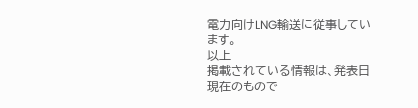電力向けLNG輸送に従事しています。
以上
掲載されている情報は、発表日現在のもので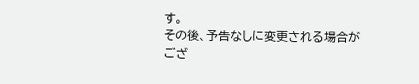す。
その後、予告なしに変更される場合がござ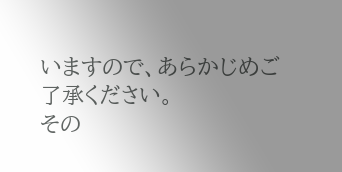いますので、あらかじめご了承ください。
その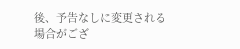後、予告なしに変更される場合がござ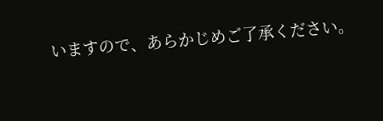いますので、あらかじめご了承ください。